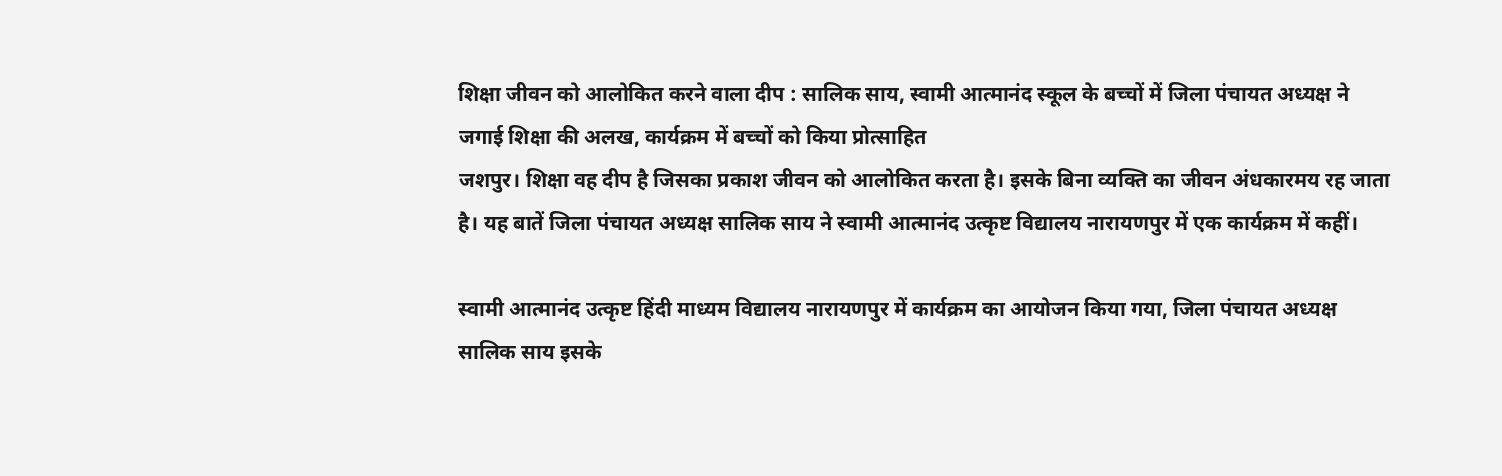शिक्षा जीवन को आलोकित करने वाला दीप : सालिक साय, स्वामी आत्मानंद स्कूल के बच्चों में जिला पंचायत अध्यक्ष ने जगाई शिक्षा की अलख, कार्यक्रम में बच्चों को किया प्रोत्साहित
जशपुर। शिक्षा वह दीप है जिसका प्रकाश जीवन को आलोकित करता है। इसके बिना व्यक्ति का जीवन अंधकारमय रह जाता है। यह बातें जिला पंचायत अध्यक्ष सालिक साय ने स्वामी आत्मानंद उत्कृष्ट विद्यालय नारायणपुर में एक कार्यक्रम में कहीं।

स्वामी आत्मानंद उत्कृष्ट हिंदी माध्यम विद्यालय नारायणपुर में कार्यक्रम का आयोजन किया गया, जिला पंचायत अध्यक्ष सालिक साय इसके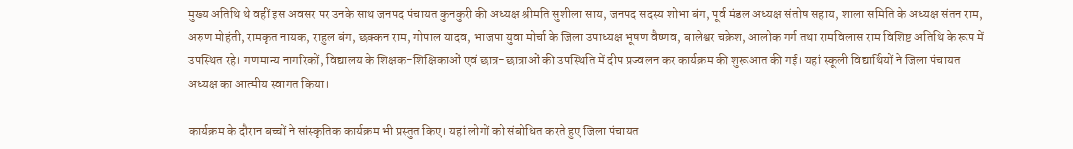मुख्य अतिथि थे वहीं इस अवसर पर उनके साथ जनपद पंचायत कुनकुरी की अध्यक्ष श्रीमति सुशीला साय, जनपद सदस्य शोभा बंग, पूर्व मंडल अध्यक्ष संतोष सहाय, शाला समिति के अध्यक्ष संतन राम, अरुण मोहंती, रामकृत नायक, राहुल बंग, छक्कन राम, गोपाल यादव, भाजपा युवा मोर्चा के जिला उपाध्यक्ष भूषण वैष्णव, बालेश्वर चक्रेश, आलोक गर्ग तथा रामविलास राम विशिष्ट अतिथि के रूप में उपस्थित रहे। गणमान्य नागरिकों, विद्यालय के शिक्षक-शिक्षिकाओं एवं छात्र-छात्राओं की उपस्थिति में दीप प्रज्वलन कर कार्यक्रम की शुरूआत की गई। यहां स्कूली विद्यार्थियों ने जिला पंचायत अध्यक्ष का आत्मीय स्वागत किया।

कार्यक्रम के दौरान बच्चों ने सांस्कृतिक कार्यक्रम भी प्रस्तुत किए। यहां लोगों को संबोधित करते हुए जिला पंचायत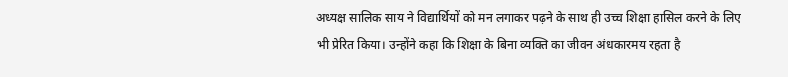अध्यक्ष सालिक साय ने विद्यार्थियों को मन लगाकर पढ़ने के साथ ही उच्च शिक्षा हासिल करने के लिए भी प्रेरित किया। उन्होंने कहा कि शिक्षा के बिना व्यक्ति का जीवन अंधकारमय रहता है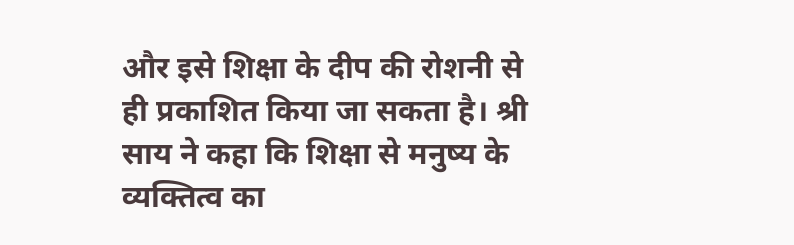और इसे शिक्षा के दीप की रोशनी से ही प्रकाशित किया जा सकता है। श्री साय ने कहा कि शिक्षा से मनुष्य के व्यक्तित्व का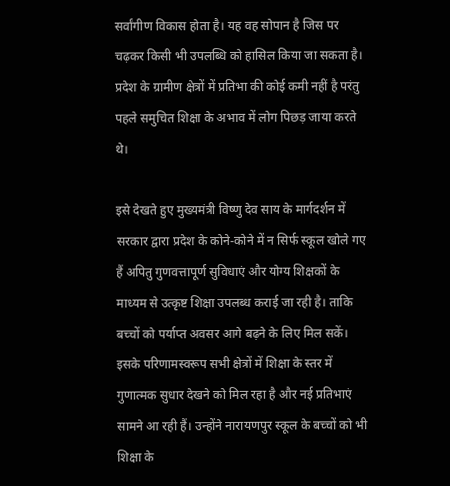सर्वांगीण विकास होता है। यह वह सोपान है जिस पर चढ़कर किसी भी उपलब्धि को हासिल किया जा सकता है। प्रदेश के ग्रामीण क्षेत्रों में प्रतिभा की कोई कमी नहीं है परंतु पहले समुचित शिक्षा के अभाव में लोग पिछड़ जाया करते थे।

इसे देखते हुए मुख्यमंत्री विष्णु देव साय के मार्गदर्शन में सरकार द्वारा प्रदेश के कोने-कोने में न सिर्फ स्कूल खोले गए हैं अपितु गुणवत्तापूर्ण सुविधाएं और योग्य शिक्षकों के माध्यम से उत्कृष्ट शिक्षा उपलब्ध कराई जा रही है। ताकि बच्चों को पर्याप्त अवसर आगे बढ़ने के लिए मिल सकें। इसके परिणामस्वरूप सभी क्षेत्रों में शिक्षा के स्तर में गुणात्मक सुधार देखने को मिल रहा है और नई प्रतिभाएं सामने आ रही हैं। उन्होंने नारायणपुर स्कूल के बच्चों को भी शिक्षा के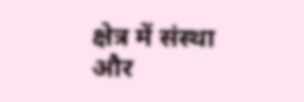क्षेत्र में संस्था और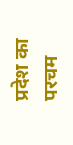प्रदेश का परचम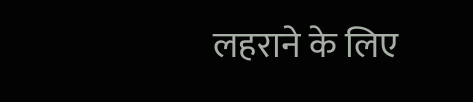लहराने के लिए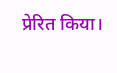प्रेरित किया।